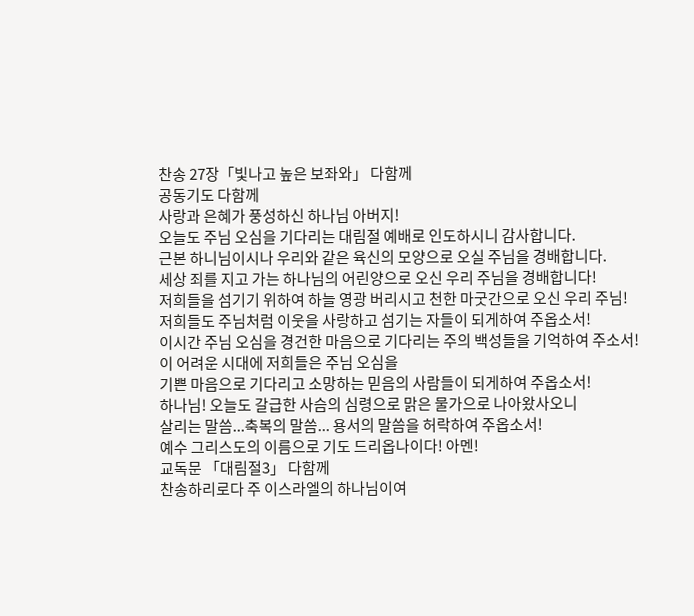찬송 27장「빛나고 높은 보좌와」 다함께
공동기도 다함께
사랑과 은혜가 풍성하신 하나님 아버지!
오늘도 주님 오심을 기다리는 대림절 예배로 인도하시니 감사합니다.
근본 하니님이시나 우리와 같은 육신의 모양으로 오실 주님을 경배합니다.
세상 죄를 지고 가는 하나님의 어린양으로 오신 우리 주님을 경배합니다!
저희들을 섬기기 위하여 하늘 영광 버리시고 천한 마굿간으로 오신 우리 주님!
저희들도 주님처럼 이웃을 사랑하고 섬기는 자들이 되게하여 주옵소서!
이시간 주님 오심을 경건한 마음으로 기다리는 주의 백성들을 기억하여 주소서!
이 어려운 시대에 저희들은 주님 오심을
기쁜 마음으로 기다리고 소망하는 믿음의 사람들이 되게하여 주옵소서!
하나님! 오늘도 갈급한 사슴의 심령으로 맑은 물가으로 나아왔사오니
살리는 말씀...축복의 말씀... 용서의 말씀을 허락하여 주옵소서!
예수 그리스도의 이름으로 기도 드리옵나이다! 아멘!
교독문 「대림절3」 다함께
찬송하리로다 주 이스라엘의 하나님이여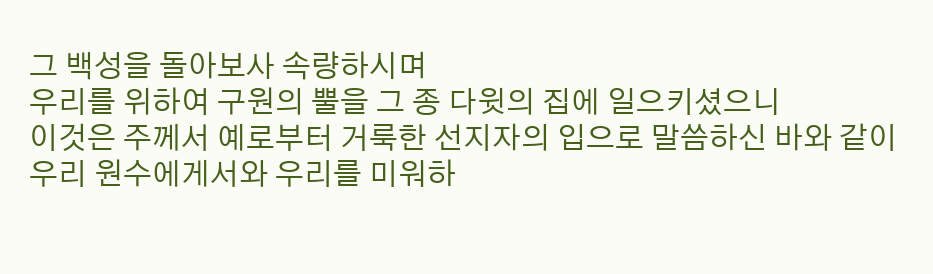그 백성을 돌아보사 속량하시며
우리를 위하여 구원의 뿔을 그 종 다윗의 집에 일으키셨으니
이것은 주께서 예로부터 거룩한 선지자의 입으로 말씀하신 바와 같이
우리 원수에게서와 우리를 미워하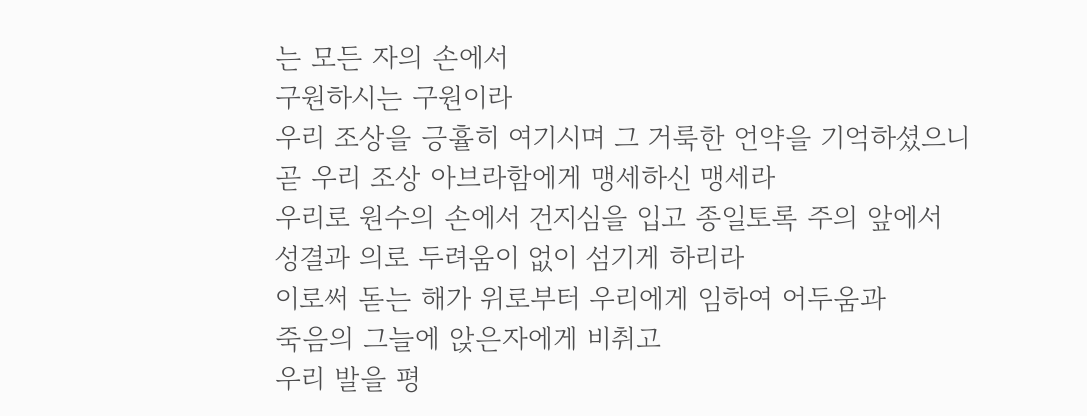는 모든 자의 손에서
구원하시는 구원이라
우리 조상을 긍휼히 여기시며 그 거룩한 언약을 기억하셨으니
곧 우리 조상 아브라함에게 맹세하신 맹세라
우리로 원수의 손에서 건지심을 입고 종일토록 주의 앞에서
성결과 의로 두려움이 없이 섬기게 하리라
이로써 돋는 해가 위로부터 우리에게 임하여 어두움과
죽음의 그늘에 앉은자에게 비취고
우리 발을 평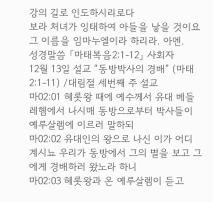강의 길로 인도하시리로다
보라 처녀가 잉태하여 아들을 낳을 것이요
그 이름을 임마누엘이라 하리라. 아멘.
성경말씀 「마태복음2:1-12」 사회자
12월 13일 설교 “동방박사의 경배” (마태2:1-11) /대림절 세번째 주 설교
마02:01 헤롯왕 때에 예수께서 유대 베들레헴에서 나시매 동방으로부터 박사들이 예루살렘에 이르러 말하되
마02:02 유대인의 왕으로 나신 이가 어디 계시뇨 우리가 동방에서 그의 별을 보고 그에게 경배하러 왔노라 하니
마02:03 헤롯왕과 온 예루살렘이 듣고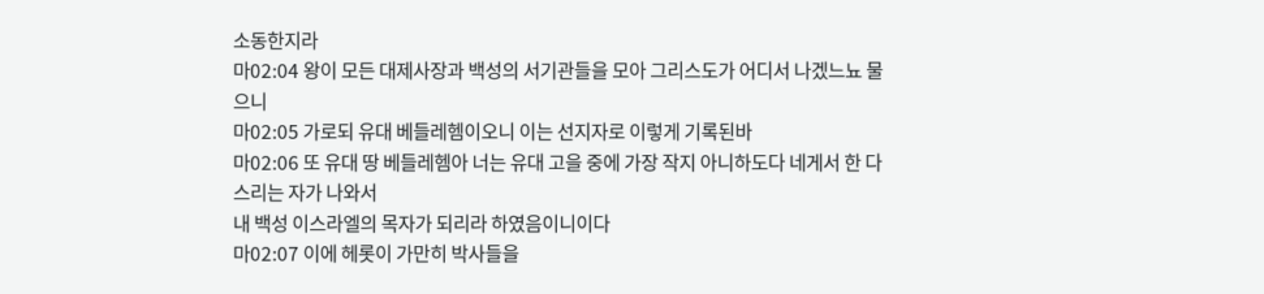소동한지라
마02:04 왕이 모든 대제사장과 백성의 서기관들을 모아 그리스도가 어디서 나겠느뇨 물으니
마02:05 가로되 유대 베들레헴이오니 이는 선지자로 이렇게 기록된바
마02:06 또 유대 땅 베들레헴아 너는 유대 고을 중에 가장 작지 아니하도다 네게서 한 다스리는 자가 나와서
내 백성 이스라엘의 목자가 되리라 하였음이니이다
마02:07 이에 헤롯이 가만히 박사들을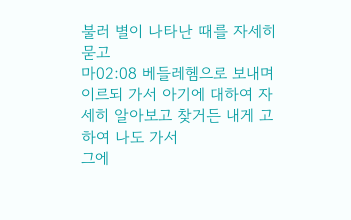불러 별이 나타난 때를 자세히 묻고
마02:08 베들레헴으로 보내며 이르되 가서 아기에 대하여 자세히 알아보고 찾거든 내게 고하여 나도 가서
그에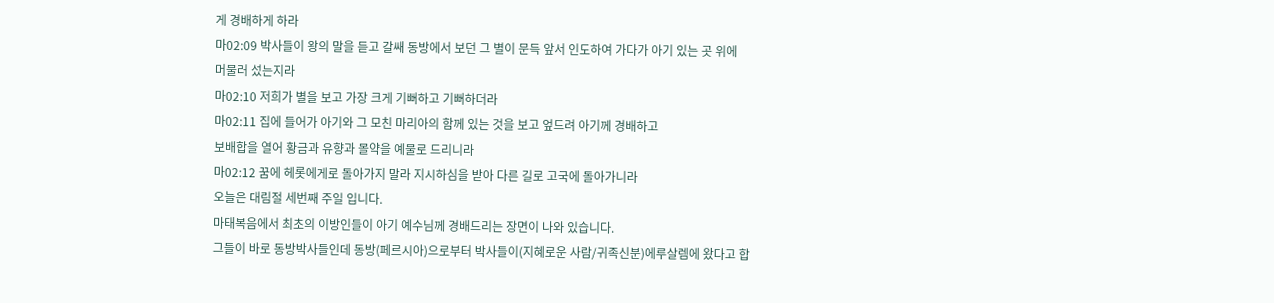게 경배하게 하라
마02:09 박사들이 왕의 말을 듣고 갈쌔 동방에서 보던 그 별이 문득 앞서 인도하여 가다가 아기 있는 곳 위에
머물러 섰는지라
마02:10 저희가 별을 보고 가장 크게 기뻐하고 기뻐하더라
마02:11 집에 들어가 아기와 그 모친 마리아의 함께 있는 것을 보고 엎드려 아기께 경배하고
보배합을 열어 황금과 유향과 몰약을 예물로 드리니라
마02:12 꿈에 헤롯에게로 돌아가지 말라 지시하심을 받아 다른 길로 고국에 돌아가니라
오늘은 대림절 세번째 주일 입니다.
마태복음에서 최초의 이방인들이 아기 예수님께 경배드리는 장면이 나와 있습니다.
그들이 바로 동방박사들인데 동방(페르시아)으로부터 박사들이(지혜로운 사람/귀족신분)에루살렘에 왔다고 합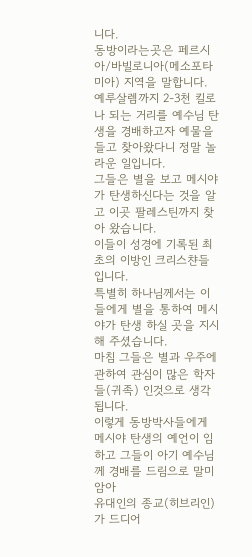니다.
동방이라는곳은 페르시아/바빌로니아(메소포타미아) 지역을 말합니다.
예루살렘까지 2-3천 킬로나 되는 거리를 예수님 탄생을 경배하고자 예물을 들고 찾아왔다니 정말 놀라운 일입니다.
그들은 별을 보고 메시야가 탄생하신다는 것을 알고 이곳 팔레스틴까지 찾아 왔습니다.
이들이 성경에 기록된 최초의 이방인 크리스챤들 입니다.
특별히 하나님께서는 이들에게 별을 통하여 메시야가 탄생 하실 곳을 지시해 주셨습니다.
마침 그들은 별과 우주에 관하여 관심이 많은 학자들(귀족) 인것으로 생각됩니다.
이렇게 동방박사들에게 메시야 탄생의 예언이 임하고 그들이 아기 예수님께 경배를 드림으로 말미암아
유대인의 종교(히브리인)가 드디어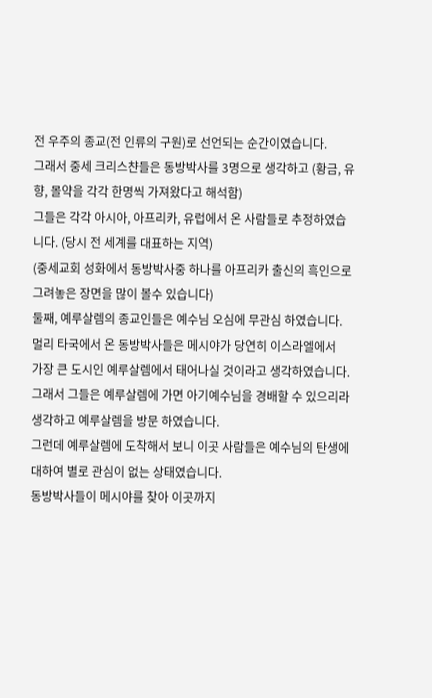전 우주의 종교(전 인류의 구원)로 선언되는 순간이였습니다.
그래서 중세 크리스챤들은 동방박사를 3명으로 생각하고 (황금, 유향, 몰약을 각각 한명씩 가져왔다고 해석함)
그들은 각각 아시아, 아프리카, 유럽에서 온 사람들로 추정하였습니다. (당시 전 세계를 대표하는 지역)
(중세교회 성화에서 동방박사중 하나를 아프리카 출신의 흑인으로 그려놓은 장면을 많이 볼수 있습니다)
둘째, 예루살렘의 종교인들은 예수님 오심에 무관심 하였습니다.
멀리 타국에서 온 동방박사들은 메시야가 당연히 이스라엘에서
가장 큰 도시인 예루살렘에서 태어나실 것이라고 생각하였습니다.
그래서 그들은 예루살렘에 가면 아기예수님을 경배할 수 있으리라생각하고 예루살렘을 방문 하였습니다.
그런데 예루살렘에 도착해서 보니 이곳 사람들은 예수님의 탄생에 대하여 별로 관심이 없는 상태였습니다.
동방박사들이 메시야를 찾아 이곳까지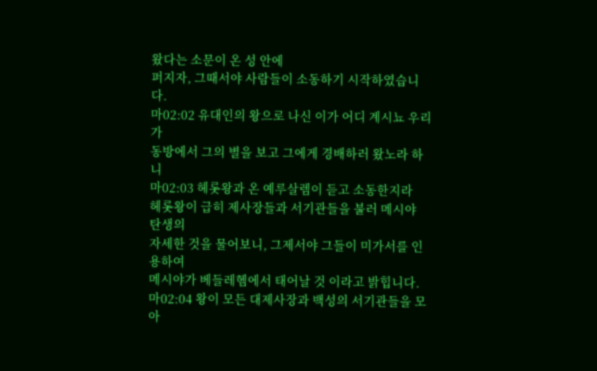왔다는 소문이 온 성 안에
퍼지자, 그때서야 사람들이 소동하기 시작하였습니다.
마02:02 유대인의 왕으로 나신 이가 어디 계시뇨 우리가
동방에서 그의 별을 보고 그에게 경배하러 왔노라 하니
마02:03 헤롯왕과 온 예루살렘이 듣고 소동한지라
헤롯왕이 급히 제사장들과 서기관들을 불러 메시야 탄생의
자세한 것을 물어보니, 그제서야 그들이 미가서를 인용하여
메시야가 베들레헴에서 태어날 것 이라고 밝힙니다.
마02:04 왕이 모든 대제사장과 백성의 서기관들을 모아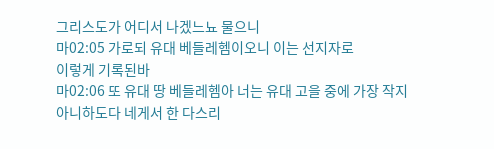그리스도가 어디서 나겠느뇨 물으니
마02:05 가로되 유대 베들레헴이오니 이는 선지자로
이렇게 기록된바
마02:06 또 유대 땅 베들레헴아 너는 유대 고을 중에 가장 작지
아니하도다 네게서 한 다스리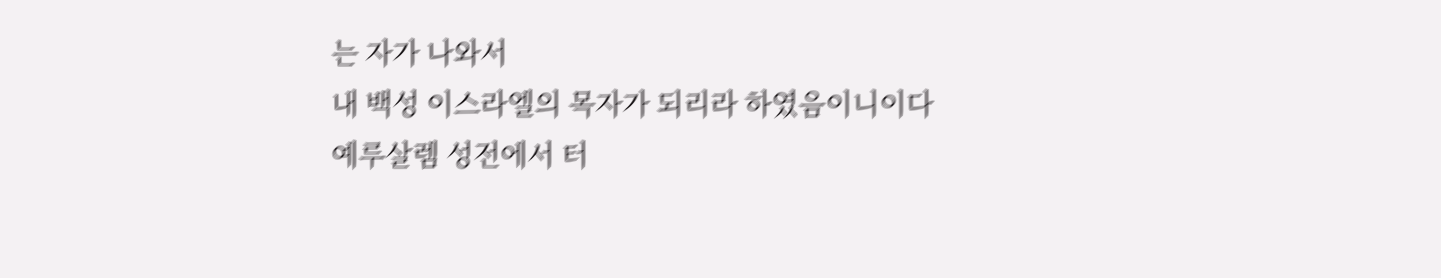는 자가 나와서
내 백성 이스라엘의 목자가 되리라 하였음이니이다
예루살렘 성전에서 터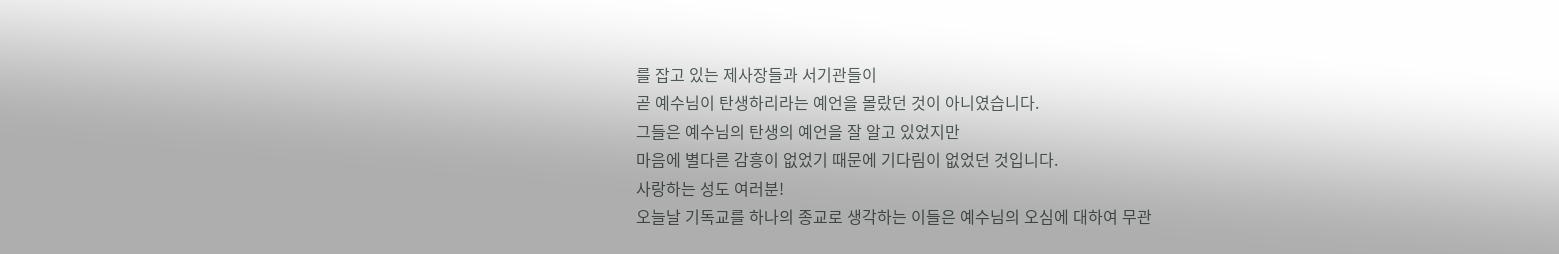를 잡고 있는 제사장들과 서기관들이
곧 예수님이 탄생하리라는 예언을 몰랐던 것이 아니였습니다.
그들은 예수님의 탄생의 예언을 잘 알고 있었지만
마음에 별다른 감흥이 없었기 때문에 기다림이 없었던 것입니다.
사랑하는 성도 여러분!
오늘날 기독교를 하나의 종교로 생각하는 이들은 예수님의 오심에 대하여 무관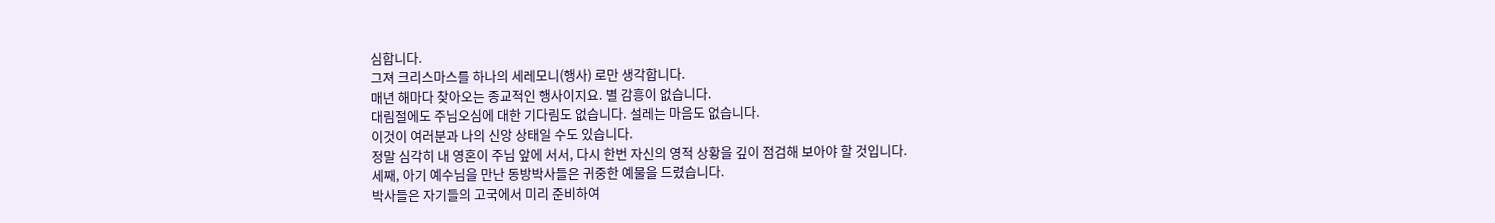심합니다.
그져 크리스마스를 하나의 세레모니(행사) 로만 생각합니다.
매년 해마다 찾아오는 종교적인 행사이지요. 별 감흥이 없습니다.
대림절에도 주님오심에 대한 기다림도 없습니다. 설레는 마음도 없습니다.
이것이 여러분과 나의 신앙 상태일 수도 있습니다.
정말 심각히 내 영혼이 주님 앞에 서서, 다시 한번 자신의 영적 상황을 깊이 점검해 보아야 할 것입니다.
세째, 아기 예수님을 만난 동방박사들은 귀중한 예물을 드렸습니다.
박사들은 자기들의 고국에서 미리 준비하여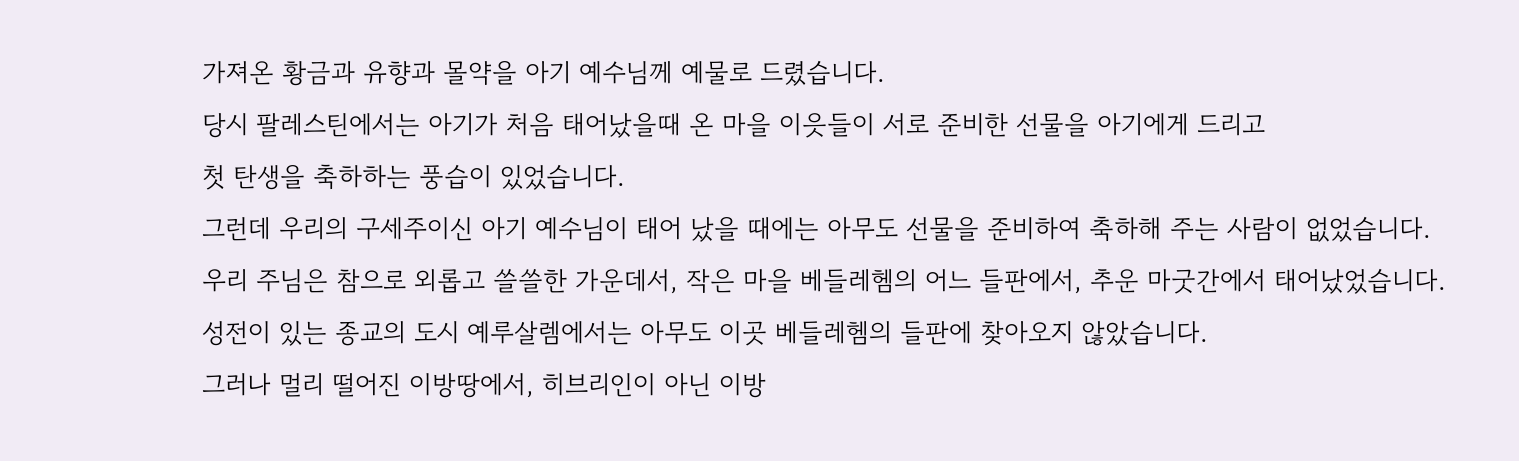가져온 황금과 유향과 몰약을 아기 예수님께 예물로 드렸습니다.
당시 팔레스틴에서는 아기가 처음 태어났을때 온 마을 이읏들이 서로 준비한 선물을 아기에게 드리고
첫 탄생을 축하하는 풍습이 있었습니다.
그런데 우리의 구세주이신 아기 예수님이 태어 났을 때에는 아무도 선물을 준비하여 축하해 주는 사람이 없었습니다.
우리 주님은 참으로 외롭고 쓸쓸한 가운데서, 작은 마을 베들레헴의 어느 들판에서, 추운 마굿간에서 태어났었습니다.
성전이 있는 종교의 도시 예루살렘에서는 아무도 이곳 베들레헴의 들판에 찾아오지 않았습니다.
그러나 멀리 떨어진 이방땅에서, 히브리인이 아닌 이방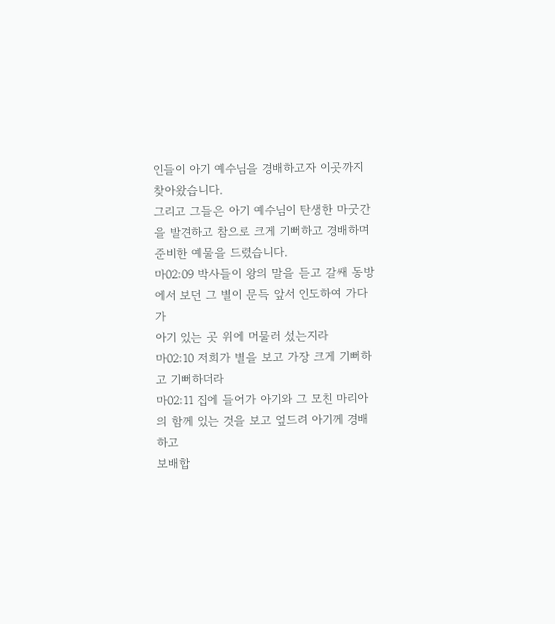인들이 아기 예수님을 경배하고자 이곳까지 찾아왔습니다.
그리고 그들은 아기 예수님이 탄생한 마굿간을 발견하고 참으로 크게 기뻐하고 경배하며 준비한 예물을 드렸습니다.
마02:09 박사들이 왕의 말을 듣고 갈쌔 동방에서 보던 그 별이 문득 앞서 인도하여 가다가
아기 있는 곳 위에 머물러 섰는지라
마02:10 저희가 별을 보고 가장 크게 기뻐하고 기뻐하더라
마02:11 집에 들어가 아기와 그 모친 마리아의 함께 있는 것을 보고 엎드려 아기께 경배하고
보배합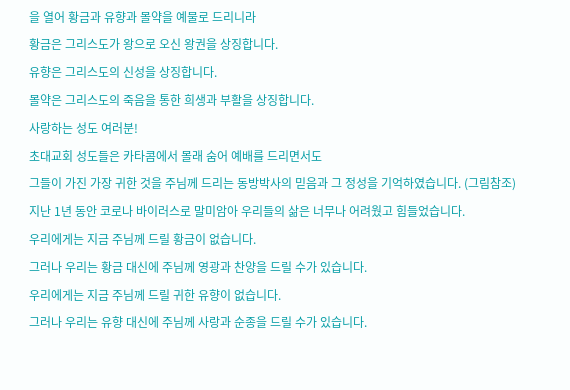을 열어 황금과 유향과 몰약을 예물로 드리니라
황금은 그리스도가 왕으로 오신 왕권을 상징합니다.
유향은 그리스도의 신성을 상징합니다.
몰약은 그리스도의 죽음을 통한 희생과 부활을 상징합니다.
사랑하는 성도 여러분!
초대교회 성도들은 카타콤에서 몰래 숨어 예배를 드리면서도
그들이 가진 가장 귀한 것을 주님께 드리는 동방박사의 믿음과 그 정성을 기억하였습니다. (그림참조)
지난 1년 동안 코로나 바이러스로 말미암아 우리들의 삶은 너무나 어려웠고 힘들었습니다.
우리에게는 지금 주님께 드릴 황금이 없습니다.
그러나 우리는 황금 대신에 주님께 영광과 찬양을 드릴 수가 있습니다.
우리에게는 지금 주님께 드릴 귀한 유향이 없습니다.
그러나 우리는 유향 대신에 주님께 사랑과 순종을 드릴 수가 있습니다.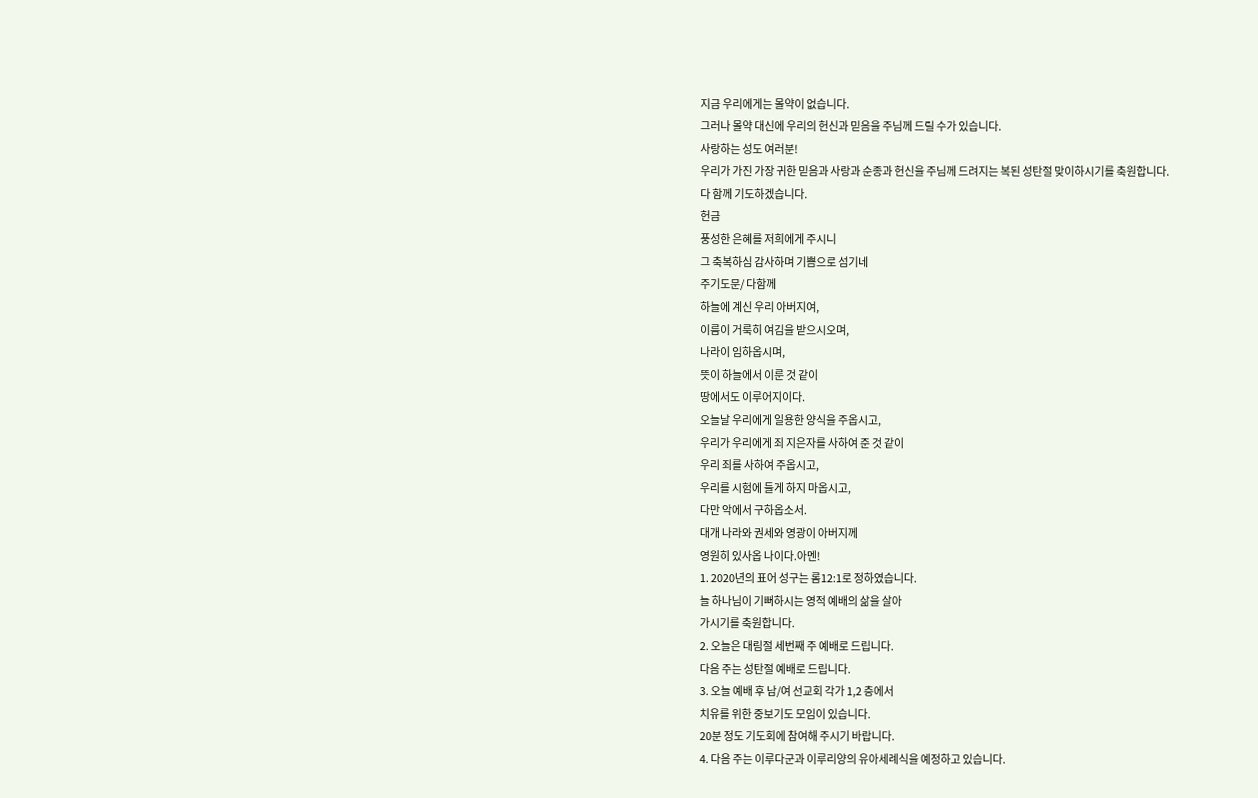지금 우리에게는 몰약이 없습니다.
그러나 몰약 대신에 우리의 헌신과 믿음을 주님께 드릴 수가 있습니다.
사랑하는 성도 여러분!
우리가 가진 가장 귀한 믿음과 사랑과 순종과 헌신을 주님께 드려지는 복된 성탄절 맞이하시기를 축원합니다.
다 함께 기도하겠습니다.
헌금
풍성한 은혜를 저희에게 주시니
그 축복하심 감사하며 기쁨으로 섬기네
주기도문/ 다함께
하늘에 계신 우리 아버지여,
이름이 거룩히 여김을 받으시오며,
나라이 임하옵시며,
뜻이 하늘에서 이룬 것 같이
땅에서도 이루어지이다.
오늘날 우리에게 일용한 양식을 주옵시고,
우리가 우리에게 죄 지은자를 사하여 준 것 같이
우리 죄를 사하여 주옵시고,
우리를 시험에 들게 하지 마옵시고,
다만 악에서 구하옵소서.
대개 나라와 권세와 영광이 아버지께
영원히 있사옵 나이다.아멘!
1. 2020년의 표어 성구는 롬12:1로 정하였습니다.
늘 하나님이 기뻐하시는 영적 예배의 삶을 살아
가시기를 축원합니다.
2. 오늘은 대림절 세번째 주 예배로 드립니다.
다음 주는 성탄절 예배로 드립니다.
3. 오늘 예배 후 남/여 선교회 각가 1,2 층에서
치유를 위한 중보기도 모임이 있습니다.
20분 정도 기도회에 참여해 주시기 바랍니다.
4. 다음 주는 이루다군과 이루리양의 유아세례식을 예정하고 있습니다.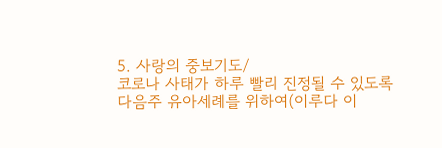5. 사랑의 중보기도/
코로나 사태가 하루 빨리 진정될 수 있도록
다음주 유아세례를 위하여(이루다 이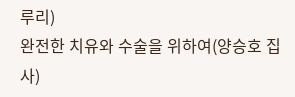루리)
완전한 치유와 수술을 위하여(양승호 집사)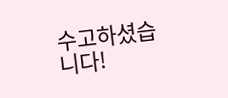수고하셨습니다!